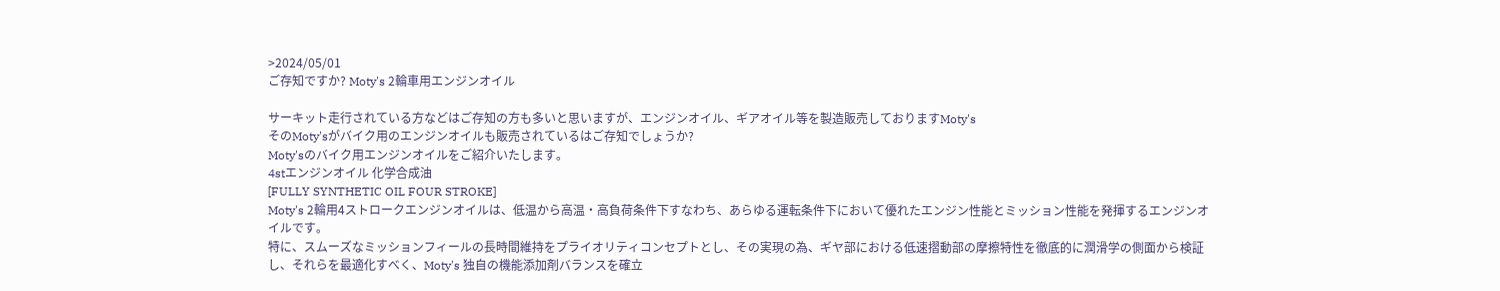>2024/05/01
ご存知ですか? Moty's 2輪車用エンジンオイル

サーキット走行されている方などはご存知の方も多いと思いますが、エンジンオイル、ギアオイル等を製造販売しておりますMoty's
そのMoty'sがバイク用のエンジンオイルも販売されているはご存知でしょうか?
Moty'sのバイク用エンジンオイルをご紹介いたします。
4stエンジンオイル 化学合成油
[FULLY SYNTHETIC OIL FOUR STROKE]
Moty's 2輪用4ストロークエンジンオイルは、低温から高温・高負荷条件下すなわち、あらゆる運転条件下において優れたエンジン性能とミッション性能を発揮するエンジンオイルです。
特に、スムーズなミッションフィールの長時間維持をプライオリティコンセプトとし、その実現の為、ギヤ部における低速摺動部の摩擦特性を徹底的に潤滑学の側面から検証し、それらを最適化すべく、Moty's 独自の機能添加剤バランスを確立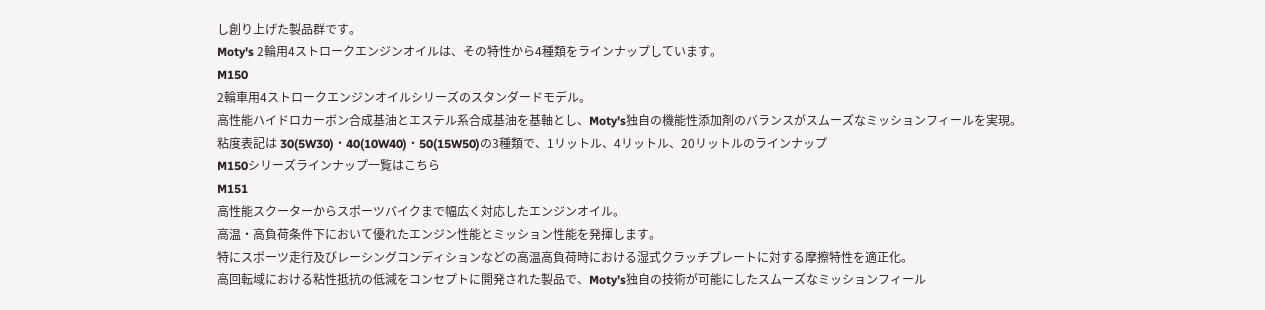し創り上げた製品群です。
Moty's 2輪用4ストロークエンジンオイルは、その特性から4種類をラインナップしています。
M150
2輪車用4ストロークエンジンオイルシリーズのスタンダードモデル。
高性能ハイドロカーボン合成基油とエステル系合成基油を基軸とし、Moty's独自の機能性添加剤のバランスがスムーズなミッションフィールを実現。
粘度表記は 30(5W30)・40(10W40)・50(15W50)の3種類で、1リットル、4リットル、20リットルのラインナップ
M150シリーズラインナップ一覧はこちら
M151
高性能スクーターからスポーツバイクまで幅広く対応したエンジンオイル。
高温・高負荷条件下において優れたエンジン性能とミッション性能を発揮します。
特にスポーツ走行及びレーシングコンディションなどの高温高負荷時における湿式クラッチプレートに対する摩擦特性を適正化。
高回転域における粘性抵抗の低減をコンセプトに開発された製品で、Moty’s独自の技術が可能にしたスムーズなミッションフィール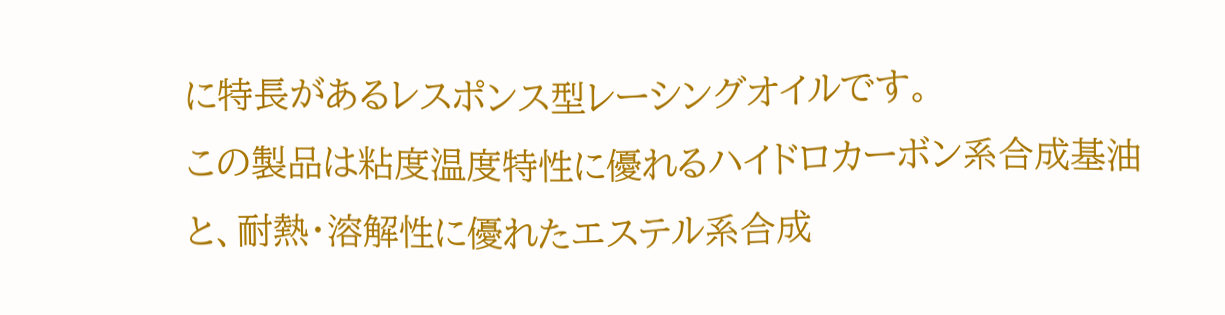に特長があるレスポンス型レーシングオイルです。
この製品は粘度温度特性に優れるハイドロカーボン系合成基油と、耐熱・溶解性に優れたエステル系合成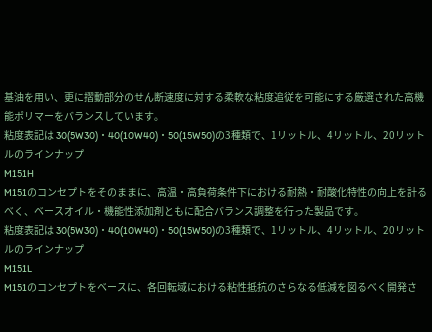基油を用い、更に摺動部分のせん断速度に対する柔軟な粘度追従を可能にする厳選された高機能ポリマーをバランスしています。
粘度表記は 30(5W30)・40(10W40)・50(15W50)の3種類で、1リットル、4リットル、20リットルのラインナップ
M151H
M151のコンセプトをそのままに、高温・高負荷条件下における耐熱・耐酸化特性の向上を計るべく、ベースオイル・機能性添加剤ともに配合バランス調整を行った製品です。
粘度表記は 30(5W30)・40(10W40)・50(15W50)の3種類で、1リットル、4リットル、20リットルのラインナップ
M151L
M151のコンセプトをベースに、各回転域における粘性抵抗のさらなる低減を図るべく開発さ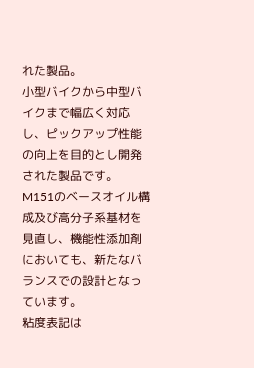れた製品。
小型バイクから中型バイクまで幅広く対応し、ピックアップ性能の向上を目的とし開発された製品です。
M151のベースオイル構成及び高分子系基材を見直し、機能性添加剤においても、新たなバランスでの設計となっています。
粘度表記は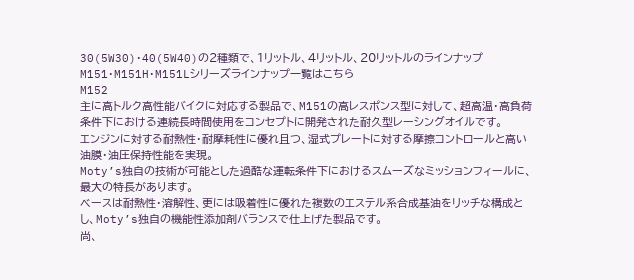30(5W30)・40(5W40)の2種類で、1リットル、4リットル、20リットルのラインナップ
M151・M151H・M151Lシリーズラインナップ一覧はこちら
M152
主に高トルク高性能バイクに対応する製品で、M151の高レスポンス型に対して、超高温・高負荷条件下における連続長時間使用をコンセプトに開発された耐久型レーシングオイルです。
エンジンに対する耐熱性・耐摩耗性に優れ且つ、湿式プレートに対する摩擦コントロールと高い油膜・油圧保持性能を実現。
Moty’s独自の技術が可能とした過酷な運転条件下におけるスムーズなミッションフィールに、最大の特長があります。
ベースは耐熱性・溶解性、更には吸着性に優れた複数のエステル系合成基油をリッチな構成とし、Moty’s独自の機能性添加剤バランスで仕上げた製品です。
尚、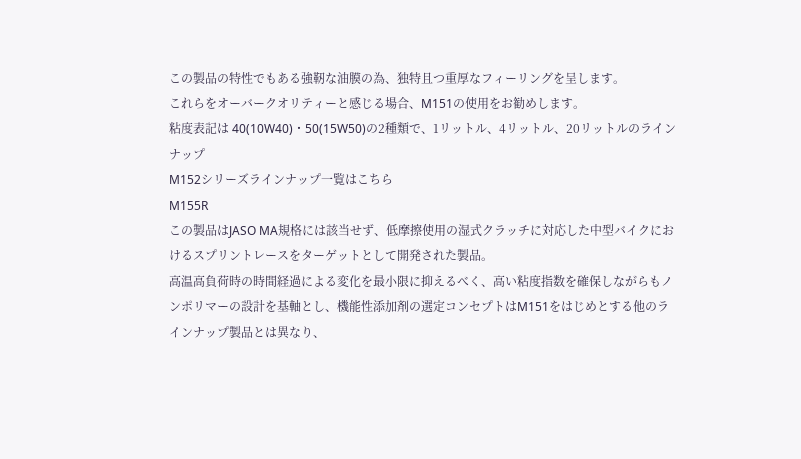この製品の特性でもある強靭な油膜の為、独特且つ重厚なフィーリングを呈します。
これらをオーバークオリティーと感じる場合、M151の使用をお勧めします。
粘度表記は 40(10W40)・50(15W50)の2種類で、1リットル、4リットル、20リットルのラインナップ
M152シリーズラインナップ一覧はこちら
M155R
この製品はJASO MA規格には該当せず、低摩擦使用の湿式クラッチに対応した中型バイクにおけるスプリントレースをターゲットとして開発された製品。
高温高負荷時の時間経過による変化を最小限に抑えるべく、高い粘度指数を確保しながらもノンポリマーの設計を基軸とし、機能性添加剤の選定コンセプトはM151をはじめとする他のラインナップ製品とは異なり、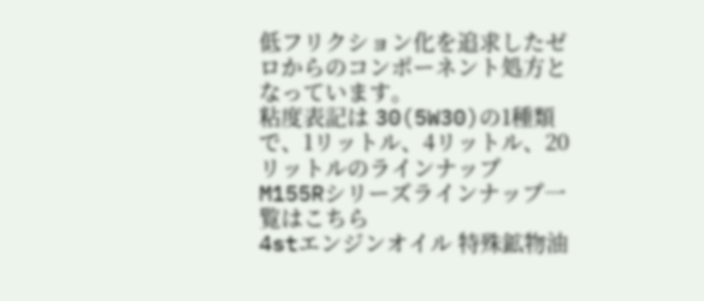低フリクション化を追求したゼロからのコンポーネント処方となっています。
粘度表記は 30(5W30)の1種類で、1リットル、4リットル、20リットルのラインナップ
M155Rシリーズラインナップ一覧はこちら
4stエンジンオイル 特殊鉱物油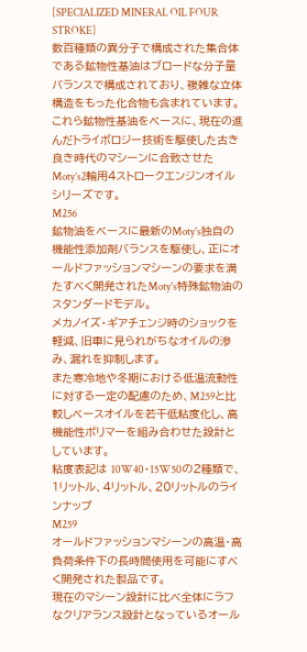[SPECIALIZED MINERAL OIL FOUR STROKE]
数百種類の異分子で構成された集合体である鉱物性基油はブロードな分子量バランスで構成されており、複雑な立体構造をもった化合物も含まれています。
これら鉱物性基油をベースに、現在の進んだトライボロジー技術を駆使した古き良き時代のマシーンに合致させたMoty’s2輪用4ストロークエンジンオイルシリーズです。
M256
鉱物油をベースに最新のMoty's独自の機能性添加剤バランスを駆使し、正にオールドファッションマシーンの要求を満たすべく開発されたMoty's特殊鉱物油のスタンダードモデル。
メカノイズ・ギアチェンジ時のショックを軽減、旧車に見られがちなオイルの滲み、漏れを抑制します。
また寒冷地や冬期における低温流動性に対する一定の配慮のため、M259と比較しベースオイルを若干低粘度化し、高機能性ポリマーを組み合わせた設計としています。
粘度表記は 10W40・15W50の2種類で、1リットル、4リットル、20リットルのラインナップ
M259
オールドファッションマシーンの高温・高負荷条件下の長時間使用を可能にすべく開発された製品です。
現在のマシーン設計に比べ全体にラフなクリアランス設計となっているオール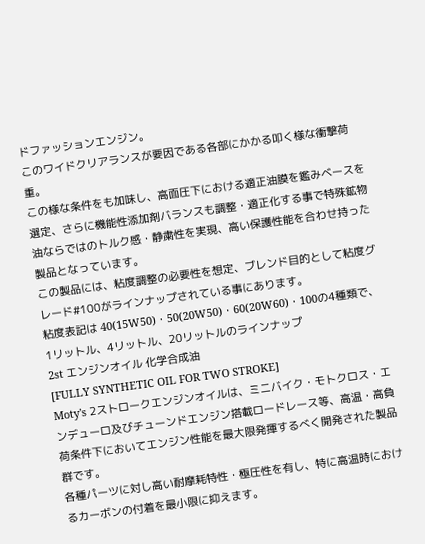ドファッションエンジン。
このワイドクリアランスが要因である各部にかかる叩く様な衝撃荷重。
この様な条件をも加味し、高面圧下における適正油膜を鑑みベースを選定、さらに機能性添加剤バランスも調整・適正化する事で特殊鉱物油ならではのトルク感・静粛性を実現、高い保護性能を合わせ持った製品となっています。
この製品には、粘度調整の必要性を想定、ブレンド目的として粘度グレード#100がラインナップされている事にあります。
粘度表記は 40(15W50)・50(20W50)・60(20W60)・100の4種類で、1リットル、4リットル、20リットルのラインナップ
2st エンジンオイル 化学合成油
[FULLY SYNTHETIC OIL FOR TWO STROKE]
Moty's 2ストロークエンジンオイルは、ミニバイク・モトクロス・エンデューロ及びチューンドエンジン搭載ロードレース等、高温・高負荷条件下においてエンジン性能を最大限発揮するべく開発された製品群です。
各種パーツに対し高い耐摩耗特性・極圧性を有し、特に高温時におけるカーボンの付着を最小限に抑えます。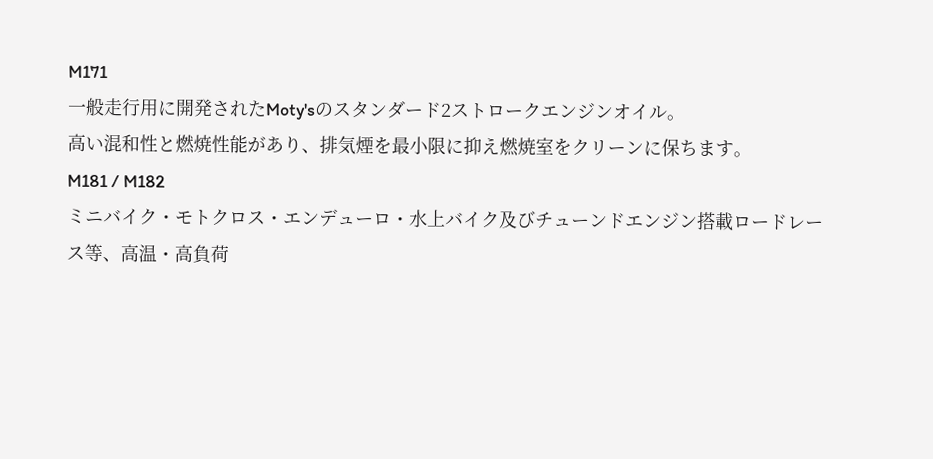M171
一般走行用に開発されたMoty'sのスタンダード2ストロークエンジンオイル。
高い混和性と燃焼性能があり、排気煙を最小限に抑え燃焼室をクリーンに保ちます。
M181 / M182
ミニバイク・モトクロス・エンデューロ・水上バイク及びチューンドエンジン搭載ロードレース等、高温・高負荷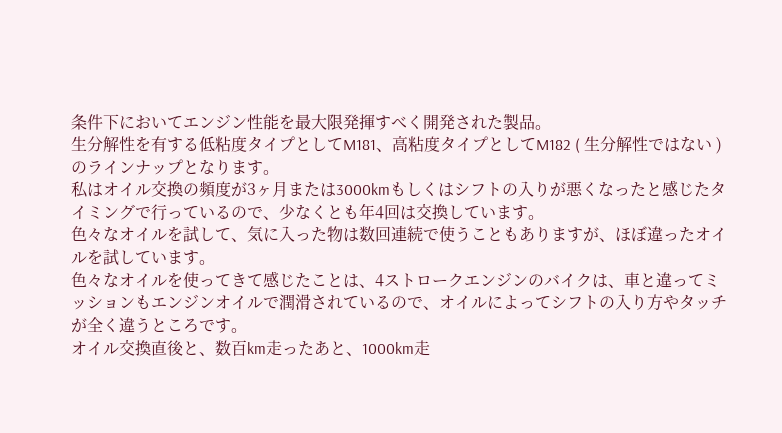条件下においてエンジン性能を最大限発揮すべく開発された製品。
生分解性を有する低粘度タイプとしてM181、高粘度タイプとしてM182 ( 生分解性ではない ) のラインナップとなります。
私はオイル交換の頻度が3ヶ月または3000kmもしくはシフトの入りが悪くなったと感じたタイミングで行っているので、少なくとも年4回は交換しています。
色々なオイルを試して、気に入った物は数回連続で使うこともありますが、ほぼ違ったオイルを試しています。
色々なオイルを使ってきて感じたことは、4ストロークエンジンのバイクは、車と違ってミッションもエンジンオイルで潤滑されているので、オイルによってシフトの入り方やタッチが全く違うところです。
オイル交換直後と、数百km走ったあと、1000km走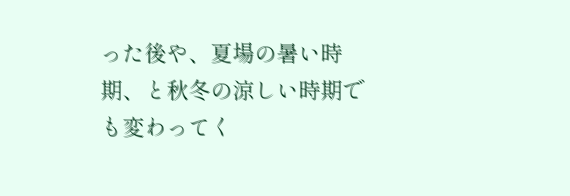った後や、夏場の暑い時期、と秋冬の涼しい時期でも変わってく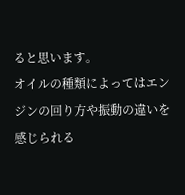ると思います。
オイルの種類によってはエンジンの回り方や振動の違いを感じられる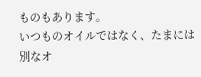ものもあります。
いつものオイルではなく、たまには別なオ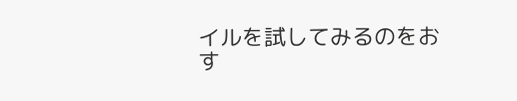イルを試してみるのをおす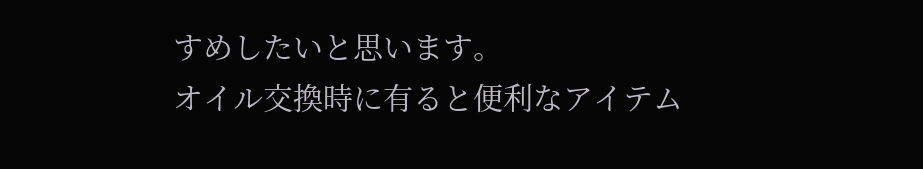すめしたいと思います。
オイル交換時に有ると便利なアイテム